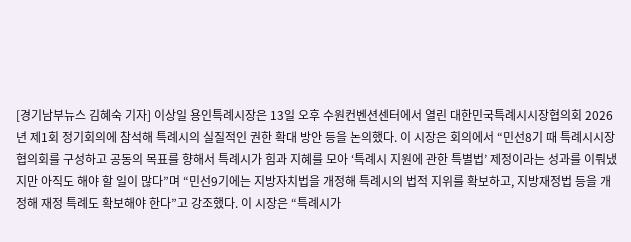[경기남부뉴스 김혜숙 기자] 이상일 용인특례시장은 13일 오후 수원컨벤션센터에서 열린 대한민국특례시시장협의회 2026년 제1회 정기회의에 참석해 특례시의 실질적인 권한 확대 방안 등을 논의했다. 이 시장은 회의에서 “민선8기 때 특례시시장협의회를 구성하고 공동의 목표를 향해서 특례시가 힘과 지혜를 모아 ‘특례시 지원에 관한 특별법’ 제정이라는 성과를 이뤄냈지만 아직도 해야 할 일이 많다”며 “민선9기에는 지방자치법을 개정해 특례시의 법적 지위를 확보하고, 지방재정법 등을 개정해 재정 특례도 확보해야 한다”고 강조했다. 이 시장은 “특례시가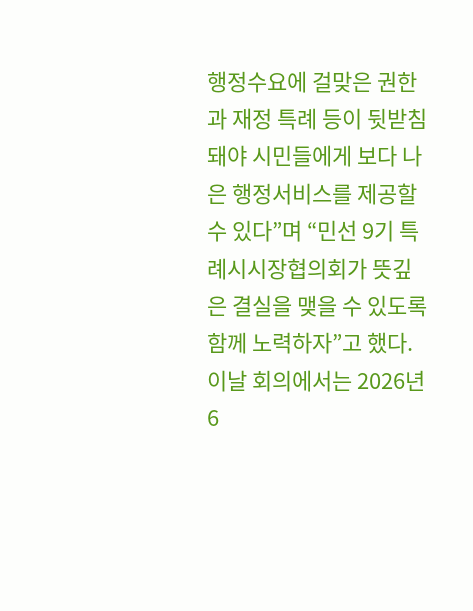행정수요에 걸맞은 권한과 재정 특례 등이 뒷받침돼야 시민들에게 보다 나은 행정서비스를 제공할 수 있다”며 “민선 9기 특례시시장협의회가 뜻깊은 결실을 맺을 수 있도록 함께 노력하자”고 했다. 이날 회의에서는 2026년 6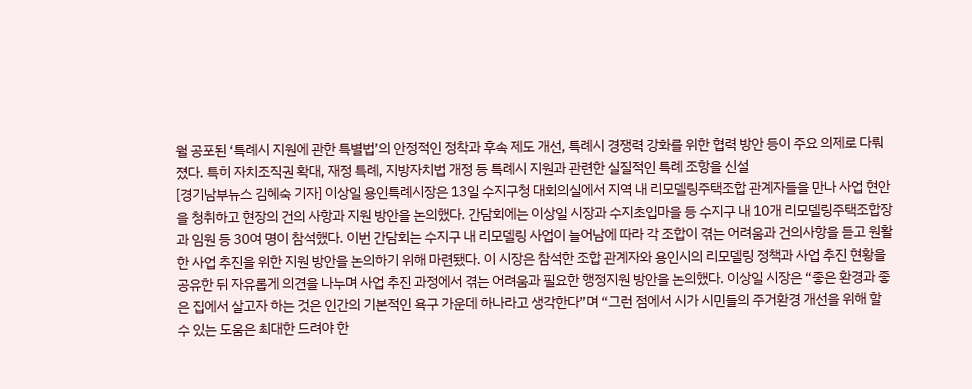월 공포된 ‘특례시 지원에 관한 특별법’의 안정적인 정착과 후속 제도 개선, 특례시 경쟁력 강화를 위한 협력 방안 등이 주요 의제로 다뤄졌다. 특히 자치조직권 확대, 재정 특례, 지방자치법 개정 등 특례시 지원과 관련한 실질적인 특례 조항을 신설
[경기남부뉴스 김혜숙 기자] 이상일 용인특례시장은 13일 수지구청 대회의실에서 지역 내 리모델링주택조합 관계자들을 만나 사업 현안을 청취하고 현장의 건의 사항과 지원 방안을 논의했다. 간담회에는 이상일 시장과 수지초입마을 등 수지구 내 10개 리모델링주택조합장과 임원 등 30여 명이 참석했다. 이번 간담회는 수지구 내 리모델링 사업이 늘어남에 따라 각 조합이 겪는 어려움과 건의사항을 듣고 원활한 사업 추진을 위한 지원 방안을 논의하기 위해 마련됐다. 이 시장은 참석한 조합 관계자와 용인시의 리모델링 정책과 사업 추진 현황을 공유한 뒤 자유롭게 의견을 나누며 사업 추진 과정에서 겪는 어려움과 필요한 행정지원 방안을 논의했다. 이상일 시장은 “좋은 환경과 좋은 집에서 살고자 하는 것은 인간의 기본적인 욕구 가운데 하나라고 생각한다”며 “그런 점에서 시가 시민들의 주거환경 개선을 위해 할 수 있는 도움은 최대한 드려야 한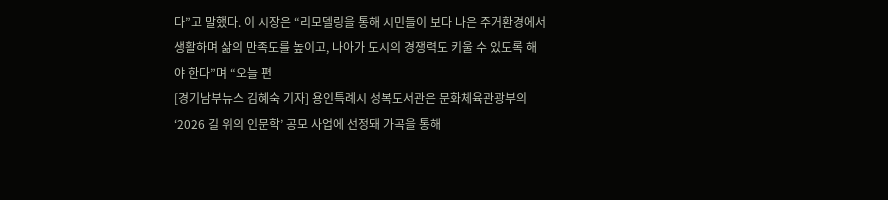다”고 말했다. 이 시장은 “리모델링을 통해 시민들이 보다 나은 주거환경에서 생활하며 삶의 만족도를 높이고, 나아가 도시의 경쟁력도 키울 수 있도록 해야 한다”며 “오늘 편
[경기남부뉴스 김혜숙 기자] 용인특례시 성복도서관은 문화체육관광부의 ‘2026 길 위의 인문학’ 공모 사업에 선정돼 가곡을 통해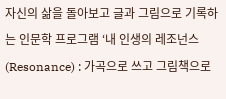자신의 삶을 돌아보고 글과 그림으로 기록하는 인문학 프로그램 ‘내 인생의 레조넌스(Resonance) : 가곡으로 쓰고 그림책으로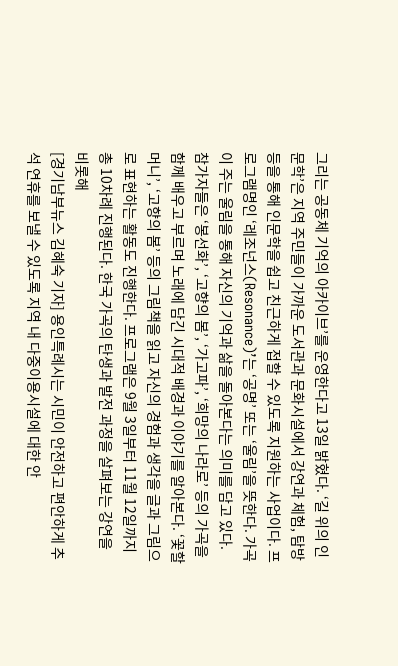그리는 공동체 기억의 아카이브’를 운영한다고 13일 밝혔다. ‘길 위의 인문학’은 지역 주민들이 가까운 도서관과 문화시설에서 강연과 체험, 탐방 등을 통해 인문학을 쉽고 친근하게 접할 수 있도록 지원하는 사업이다. 프로그램명인 ‘레조넌스(Resonance)’는 ‘공명’ 또는 ‘울림’을 뜻한다. 가곡이 주는 울림을 통해 자신의 기억과 삶을 돌아본다는 의미를 담고 있다. 참가자들은 ‘봉선화’, ‘고향의 봄’, ‘가고파’, ‘희망의 나라로’ 등의 가곡을 함께 배우고 부르며 노래에 담긴 시대적 배경과 이야기를 알아본다. ‘꽃할머니’, ‘고향의 봄’ 등의 그림책을 읽고 자신의 경험과 생각을 글과 그림으로 표현하는 활동도 진행한다. 프로그램은 9월 3일부터 11월 12일까지 총 10차례 진행된다. 한국 가곡의 탄생과 발전 과정을 살펴보는 강연을 비롯해
[경기남부뉴스 김혜숙 기자] 용인특례시는 시민이 안전하고 편안하게 추석 연휴를 보낼 수 있도록 지역 내 다중이용시설에 대한 안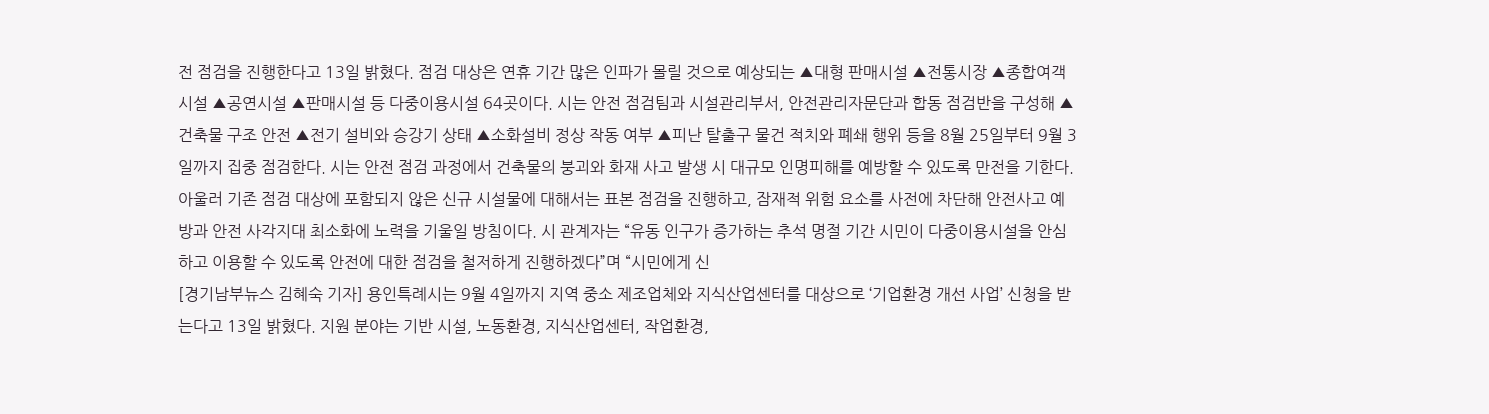전 점검을 진행한다고 13일 밝혔다. 점검 대상은 연휴 기간 많은 인파가 몰릴 것으로 예상되는 ▲대형 판매시설 ▲전통시장 ▲종합여객시설 ▲공연시설 ▲판매시설 등 다중이용시설 64곳이다. 시는 안전 점검팀과 시설관리부서, 안전관리자문단과 합동 점검반을 구성해 ▲건축물 구조 안전 ▲전기 설비와 승강기 상태 ▲소화설비 정상 작동 여부 ▲피난 탈출구 물건 적치와 폐쇄 행위 등을 8월 25일부터 9월 3일까지 집중 점검한다. 시는 안전 점검 과정에서 건축물의 붕괴와 화재 사고 발생 시 대규모 인명피해를 예방할 수 있도록 만전을 기한다. 아울러 기존 점검 대상에 포함되지 않은 신규 시설물에 대해서는 표본 점검을 진행하고, 잠재적 위험 요소를 사전에 차단해 안전사고 예방과 안전 사각지대 최소화에 노력을 기울일 방침이다. 시 관계자는 “유동 인구가 증가하는 추석 명절 기간 시민이 다중이용시설을 안심하고 이용할 수 있도록 안전에 대한 점검을 철저하게 진행하겠다”며 “시민에게 신
[경기남부뉴스 김혜숙 기자] 용인특례시는 9월 4일까지 지역 중소 제조업체와 지식산업센터를 대상으로 ‘기업환경 개선 사업’ 신청을 받는다고 13일 밝혔다. 지원 분야는 기반 시설, 노동환경, 지식산업센터, 작업환경,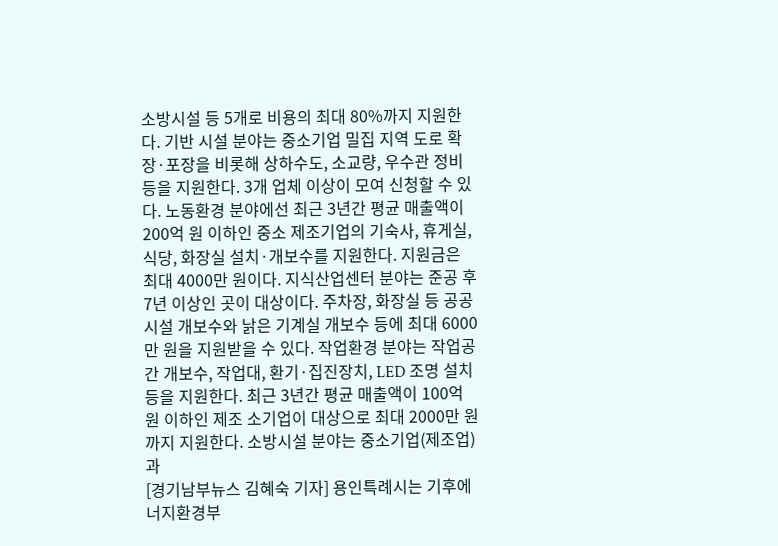소방시설 등 5개로 비용의 최대 80%까지 지원한다. 기반 시설 분야는 중소기업 밀집 지역 도로 확장·포장을 비롯해 상하수도, 소교량, 우수관 정비 등을 지원한다. 3개 업체 이상이 모여 신청할 수 있다. 노동환경 분야에선 최근 3년간 평균 매출액이 200억 원 이하인 중소 제조기업의 기숙사, 휴게실, 식당, 화장실 설치·개보수를 지원한다. 지원금은 최대 4000만 원이다. 지식산업센터 분야는 준공 후 7년 이상인 곳이 대상이다. 주차장, 화장실 등 공공시설 개보수와 낡은 기계실 개보수 등에 최대 6000만 원을 지원받을 수 있다. 작업환경 분야는 작업공간 개보수, 작업대, 환기·집진장치, LED 조명 설치 등을 지원한다. 최근 3년간 평균 매출액이 100억 원 이하인 제조 소기업이 대상으로 최대 2000만 원까지 지원한다. 소방시설 분야는 중소기업(제조업)과
[경기남부뉴스 김혜숙 기자] 용인특례시는 기후에너지환경부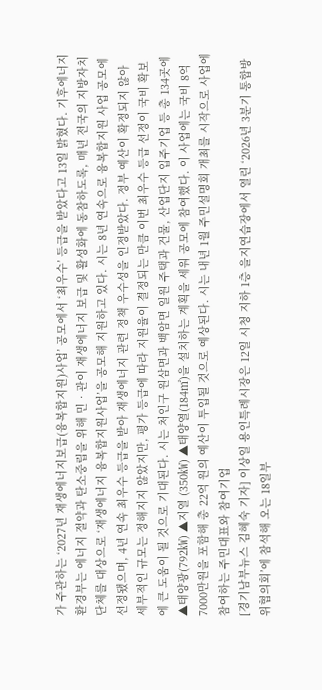가 주관하는 ‘2027년 재생에너지보급(융복합지원)사업’ 공모에서 ‘최우수’ 등급을 받았다고 13일 밝혔다. 기후에너지환경부는 에너지 절약과 탄소중립을 위해 민‧관이 재생에너지 보급 및 활성화에 동참하도록, 매년 전국의 지방자치단체를 대상으로 ‘재생에너지 융복합지원사업’을 공모해 지원하고 있다. 시는 8년 연속으로 융복합지원 사업 공모에 선정됐으며, 4년 연속 최우수 등급을 받아 재생에너지 관련 정책 우수성을 인정받았다. 정부 예산이 확정되지 않아 세부적인 규모는 정해지지 않았지만, 평가 등급에 따라 지원율이 결정되는 만큼 이번 최우수 등급 선정이 국비 확보에 큰 도움이 될 것으로 기대된다. 시는 처인구 원삼면과 백암면 일원 주택과 건물, 산업단지 입주기업 등 총 134곳에 ▲태양광(792㎾) ▲지열 (350㎾) ▲태양열(184㎡)을 설치하는 계획을 세워 공모에 참여했다. 이 사업에는 국비 8억 7000만원을 포함해 총 22억 원의 예산이 투입될 것으로 예상된다. 시는 내년 1월 주민설명회 개최를 시작으로 사업에 참여하는 주민대표와 참여기업
[경기남부뉴스 김혜숙 기자] 이상일 용인특례시장은 12일 시청 지하 1층 을지연습장에서 열린 ‘2026년 3분기 통합방위협의회’에 참석해 오는 18일부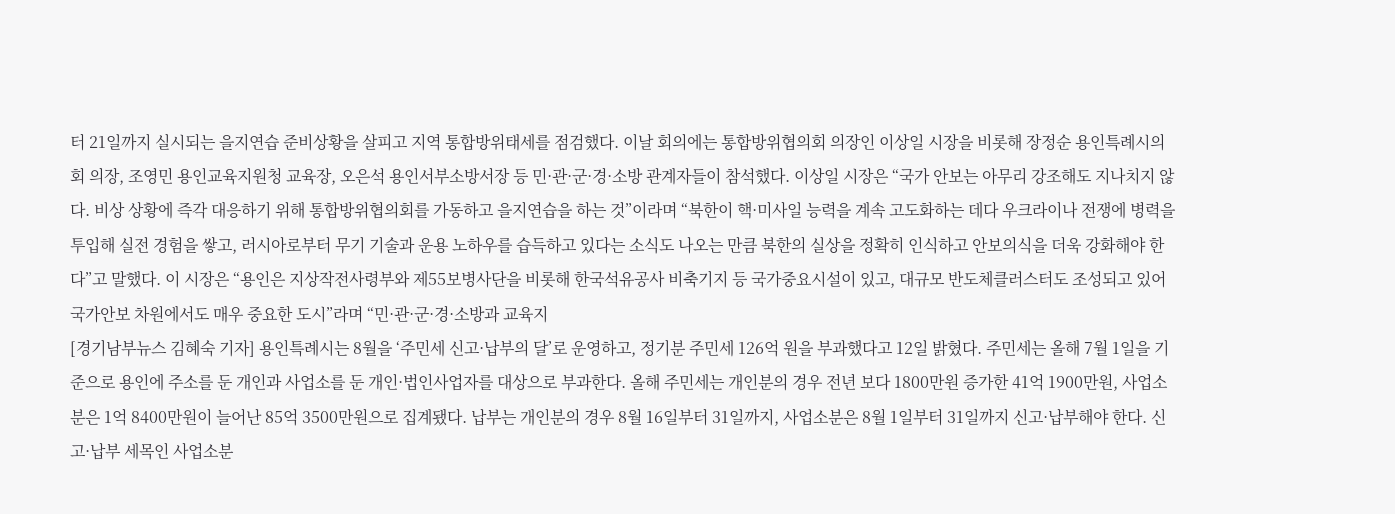터 21일까지 실시되는 을지연습 준비상황을 살피고 지역 통합방위태세를 점검했다. 이날 회의에는 통합방위협의회 의장인 이상일 시장을 비롯해 장정순 용인특례시의회 의장, 조영민 용인교육지원청 교육장, 오은석 용인서부소방서장 등 민·관·군·경·소방 관계자들이 참석했다. 이상일 시장은 “국가 안보는 아무리 강조해도 지나치지 않다. 비상 상황에 즉각 대응하기 위해 통합방위협의회를 가동하고 을지연습을 하는 것”이라며 “북한이 핵·미사일 능력을 계속 고도화하는 데다 우크라이나 전쟁에 병력을 투입해 실전 경험을 쌓고, 러시아로부터 무기 기술과 운용 노하우를 습득하고 있다는 소식도 나오는 만큼 북한의 실상을 정확히 인식하고 안보의식을 더욱 강화해야 한다”고 말했다. 이 시장은 “용인은 지상작전사령부와 제55보병사단을 비롯해 한국석유공사 비축기지 등 국가중요시설이 있고, 대규모 반도체클러스터도 조성되고 있어 국가안보 차원에서도 매우 중요한 도시”라며 “민·관·군·경·소방과 교육지
[경기남부뉴스 김혜숙 기자] 용인특례시는 8월을 ‘주민세 신고·납부의 달’로 운영하고, 정기분 주민세 126억 원을 부과했다고 12일 밝혔다. 주민세는 올해 7월 1일을 기준으로 용인에 주소를 둔 개인과 사업소를 둔 개인·법인사업자를 대상으로 부과한다. 올해 주민세는 개인분의 경우 전년 보다 1800만원 증가한 41억 1900만원, 사업소분은 1억 8400만원이 늘어난 85억 3500만원으로 집계됐다. 납부는 개인분의 경우 8월 16일부터 31일까지, 사업소분은 8월 1일부터 31일까지 신고·납부해야 한다. 신고·납부 세목인 사업소분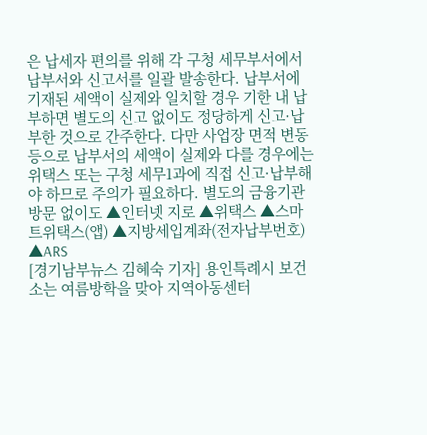은 납세자 편의를 위해 각 구청 세무부서에서 납부서와 신고서를 일괄 발송한다. 납부서에 기재된 세액이 실제와 일치할 경우 기한 내 납부하면 별도의 신고 없이도 정당하게 신고·납부한 것으로 간주한다. 다만 사업장 면적 변동 등으로 납부서의 세액이 실제와 다를 경우에는 위택스 또는 구청 세무1과에 직접 신고·납부해야 하므로 주의가 필요하다. 별도의 금융기관 방문 없이도 ▲인터넷 지로 ▲위택스 ▲스마트위택스(앱) ▲지방세입계좌(전자납부번호) ▲ARS
[경기남부뉴스 김혜숙 기자] 용인특례시 보건소는 여름방학을 맞아 지역아동센터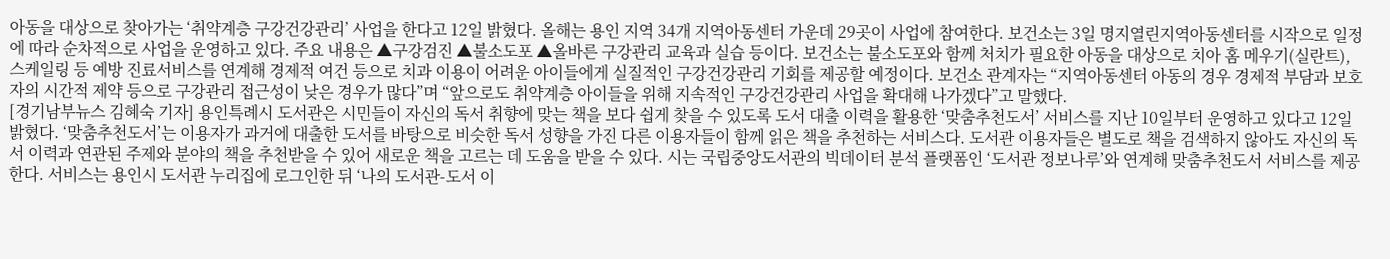아동을 대상으로 찾아가는 ‘취약계층 구강건강관리’ 사업을 한다고 12일 밝혔다. 올해는 용인 지역 34개 지역아동센터 가운데 29곳이 사업에 참여한다. 보건소는 3일 명지열린지역아동센터를 시작으로 일정에 따라 순차적으로 사업을 운영하고 있다. 주요 내용은 ▲구강검진 ▲불소도포 ▲올바른 구강관리 교육과 실습 등이다. 보건소는 불소도포와 함께 처치가 필요한 아동을 대상으로 치아 홈 메우기(실란트), 스케일링 등 예방 진료서비스를 연계해 경제적 여건 등으로 치과 이용이 어려운 아이들에게 실질적인 구강건강관리 기회를 제공할 예정이다. 보건소 관계자는 “지역아동센터 아동의 경우 경제적 부담과 보호자의 시간적 제약 등으로 구강관리 접근성이 낮은 경우가 많다”며 “앞으로도 취약계층 아이들을 위해 지속적인 구강건강관리 사업을 확대해 나가겠다”고 말했다.
[경기남부뉴스 김혜숙 기자] 용인특례시 도서관은 시민들이 자신의 독서 취향에 맞는 책을 보다 쉽게 찾을 수 있도록 도서 대출 이력을 활용한 ‘맞춤추천도서’ 서비스를 지난 10일부터 운영하고 있다고 12일 밝혔다. ‘맞춤추천도서’는 이용자가 과거에 대출한 도서를 바탕으로 비슷한 독서 성향을 가진 다른 이용자들이 함께 읽은 책을 추천하는 서비스다. 도서관 이용자들은 별도로 책을 검색하지 않아도 자신의 독서 이력과 연관된 주제와 분야의 책을 추천받을 수 있어 새로운 책을 고르는 데 도움을 받을 수 있다. 시는 국립중앙도서관의 빅데이터 분석 플랫폼인 ‘도서관 정보나루’와 연계해 맞춤추천도서 서비스를 제공한다. 서비스는 용인시 도서관 누리집에 로그인한 뒤 ‘나의 도서관-도서 이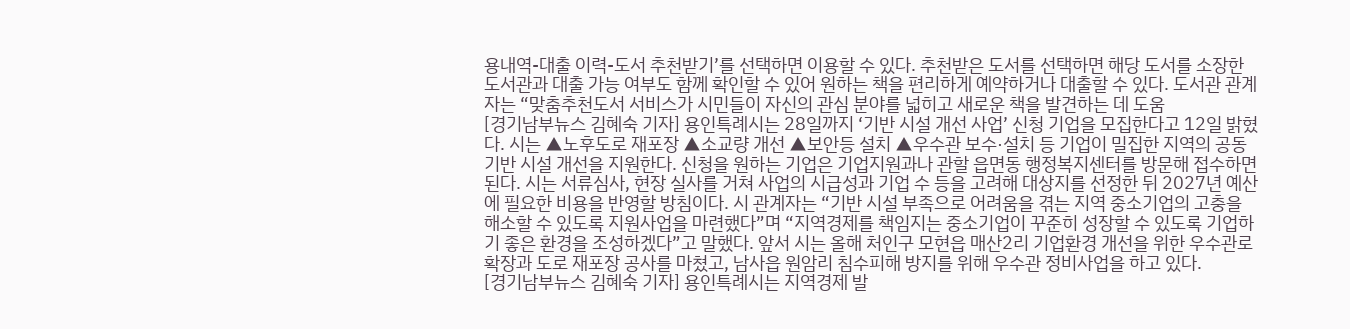용내역-대출 이력-도서 추천받기’를 선택하면 이용할 수 있다. 추천받은 도서를 선택하면 해당 도서를 소장한 도서관과 대출 가능 여부도 함께 확인할 수 있어 원하는 책을 편리하게 예약하거나 대출할 수 있다. 도서관 관계자는 “맞춤추천도서 서비스가 시민들이 자신의 관심 분야를 넓히고 새로운 책을 발견하는 데 도움
[경기남부뉴스 김혜숙 기자] 용인특례시는 28일까지 ‘기반 시설 개선 사업’ 신청 기업을 모집한다고 12일 밝혔다. 시는 ▲노후도로 재포장 ▲소교량 개선 ▲보안등 설치 ▲우수관 보수·설치 등 기업이 밀집한 지역의 공동 기반 시설 개선을 지원한다. 신청을 원하는 기업은 기업지원과나 관할 읍면동 행정복지센터를 방문해 접수하면 된다. 시는 서류심사, 현장 실사를 거쳐 사업의 시급성과 기업 수 등을 고려해 대상지를 선정한 뒤 2027년 예산에 필요한 비용을 반영할 방침이다. 시 관계자는 “기반 시설 부족으로 어려움을 겪는 지역 중소기업의 고충을 해소할 수 있도록 지원사업을 마련했다”며 “지역경제를 책임지는 중소기업이 꾸준히 성장할 수 있도록 기업하기 좋은 환경을 조성하겠다”고 말했다. 앞서 시는 올해 처인구 모현읍 매산2리 기업환경 개선을 위한 우수관로 확장과 도로 재포장 공사를 마쳤고, 남사읍 원암리 침수피해 방지를 위해 우수관 정비사업을 하고 있다.
[경기남부뉴스 김혜숙 기자] 용인특례시는 지역경제 발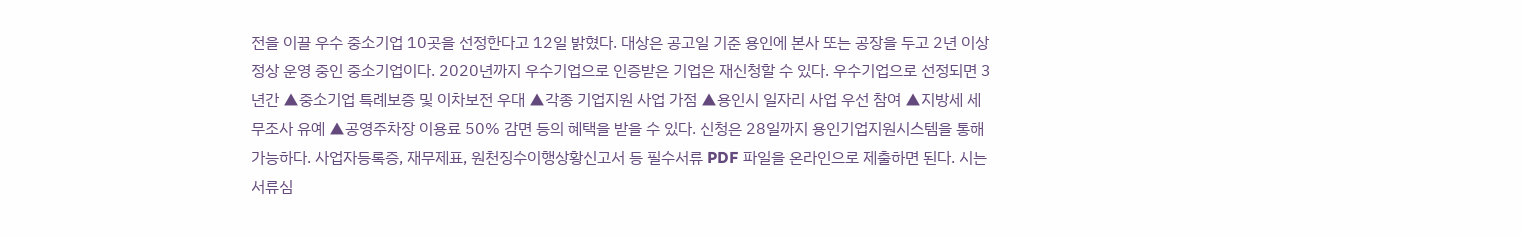전을 이끌 우수 중소기업 10곳을 선정한다고 12일 밝혔다. 대상은 공고일 기준 용인에 본사 또는 공장을 두고 2년 이상 정상 운영 중인 중소기업이다. 2020년까지 우수기업으로 인증받은 기업은 재신청할 수 있다. 우수기업으로 선정되면 3년간 ▲중소기업 특례보증 및 이차보전 우대 ▲각종 기업지원 사업 가점 ▲용인시 일자리 사업 우선 참여 ▲지방세 세무조사 유예 ▲공영주차장 이용료 50% 감면 등의 혜택을 받을 수 있다. 신청은 28일까지 용인기업지원시스템을 통해 가능하다. 사업자등록증, 재무제표, 원천징수이행상황신고서 등 필수서류 PDF 파일을 온라인으로 제출하면 된다. 시는 서류심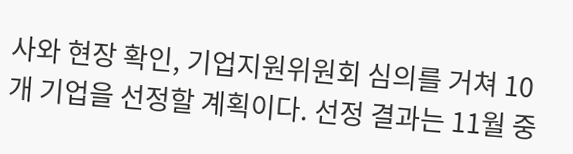사와 현장 확인, 기업지원위원회 심의를 거쳐 10개 기업을 선정할 계획이다. 선정 결과는 11월 중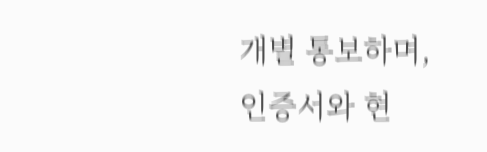개별 통보하며, 인증서와 현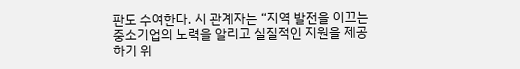판도 수여한다. 시 관계자는 “지역 발전을 이끄는 중소기업의 노력을 알리고 실질적인 지원을 제공하기 위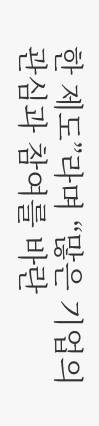한 제도”라며 “많은 기업의 관심과 참여를 바란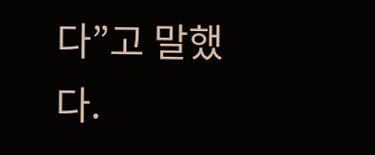다”고 말했다.